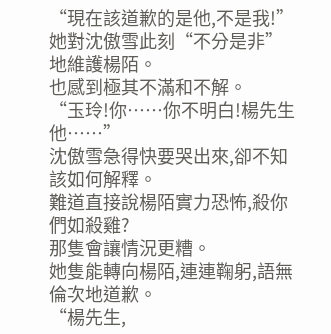“現在該道歉的是他,不是我!”
她對沈傲雪此刻“不分是非”地維護楊陌。
也感到極其不滿和不解。
“玉玲!你……你不明白!楊先生他……”
沈傲雪急得快要哭出來,卻不知該如何解釋。
難道直接說楊陌實力恐怖,殺你們如殺雞?
那隻會讓情況更糟。
她隻能轉向楊陌,連連鞠躬,語無倫次地道歉。
“楊先生,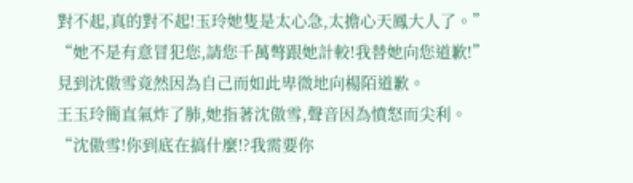對不起,真的對不起!玉玲她隻是太心急,太擔心天鳳大人了。”
“她不是有意冒犯您,請您千萬彆跟她計較!我替她向您道歉!”
見到沈傲雪竟然因為自己而如此卑微地向楊陌道歉。
王玉玲簡直氣炸了肺,她指著沈傲雪,聲音因為憤怒而尖利。
“沈傲雪!你到底在搞什麼!?我需要你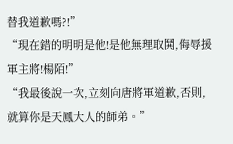替我道歉嗎?!”
“現在錯的明明是他!是他無理取鬨,侮辱援軍主將!楊陌!”
“我最後說一次,立刻向唐將軍道歉,否則,就算你是天鳳大人的師弟。”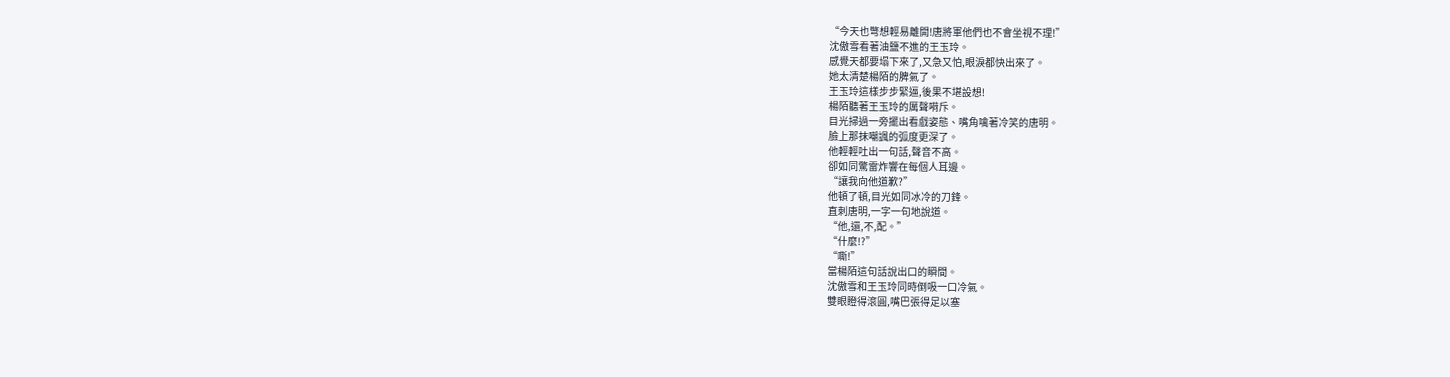“今天也彆想輕易離開!唐將軍他們也不會坐視不理!”
沈傲雪看著油鹽不進的王玉玲。
感覺天都要塌下來了,又急又怕,眼淚都快出來了。
她太清楚楊陌的脾氣了。
王玉玲這樣步步緊逼,後果不堪設想!
楊陌聽著王玉玲的厲聲嗬斥。
目光掃過一旁擺出看戲姿態、嘴角噙著冷笑的唐明。
臉上那抹嘲諷的弧度更深了。
他輕輕吐出一句話,聲音不高。
卻如同驚雷炸響在每個人耳邊。
“讓我向他道歉?”
他頓了頓,目光如同冰冷的刀鋒。
直刺唐明,一字一句地說道。
“他,還,不,配。”
“什麼!?”
“嘶!”
當楊陌這句話說出口的瞬間。
沈傲雪和王玉玲同時倒吸一口冷氣。
雙眼瞪得滾圓,嘴巴張得足以塞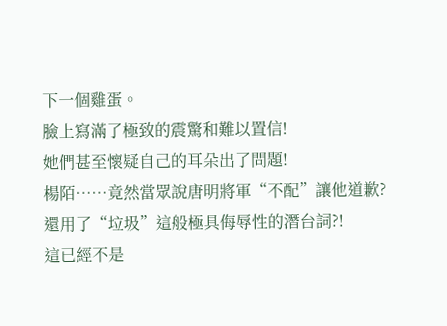下一個雞蛋。
臉上寫滿了極致的震驚和難以置信!
她們甚至懷疑自己的耳朵出了問題!
楊陌……竟然當眾說唐明將軍“不配”讓他道歉?
還用了“垃圾”這般極具侮辱性的潛台詞?!
這已經不是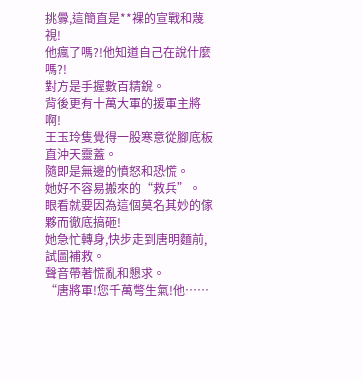挑釁,這簡直是**裸的宣戰和蔑視!
他瘋了嗎?!他知道自己在說什麼嗎?!
對方是手握數百精銳。
背後更有十萬大軍的援軍主將啊!
王玉玲隻覺得一股寒意從腳底板直沖天靈蓋。
隨即是無邊的憤怒和恐慌。
她好不容易搬來的“救兵”。
眼看就要因為這個莫名其妙的傢夥而徹底搞砸!
她急忙轉身,快步走到唐明麵前,試圖補救。
聲音帶著慌亂和懇求。
“唐將軍!您千萬彆生氣!他……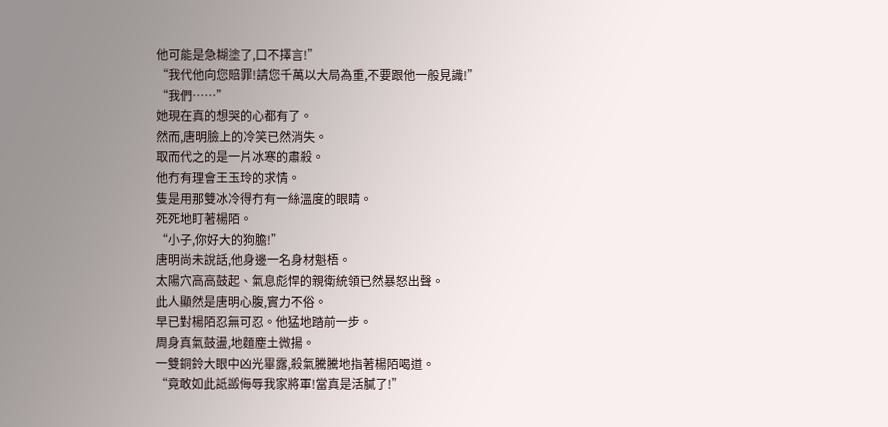他可能是急糊塗了,口不擇言!”
“我代他向您賠罪!請您千萬以大局為重,不要跟他一般見識!”
“我們……”
她現在真的想哭的心都有了。
然而,唐明臉上的冷笑已然消失。
取而代之的是一片冰寒的肅殺。
他冇有理會王玉玲的求情。
隻是用那雙冰冷得冇有一絲溫度的眼睛。
死死地盯著楊陌。
“小子,你好大的狗膽!”
唐明尚未說話,他身邊一名身材魁梧。
太陽穴高高鼓起、氣息彪悍的親衛統領已然暴怒出聲。
此人顯然是唐明心腹,實力不俗。
早已對楊陌忍無可忍。他猛地踏前一步。
周身真氣鼓盪,地麵塵土微揚。
一雙銅鈴大眼中凶光畢露,殺氣騰騰地指著楊陌喝道。
“竟敢如此詆譭侮辱我家將軍!當真是活膩了!”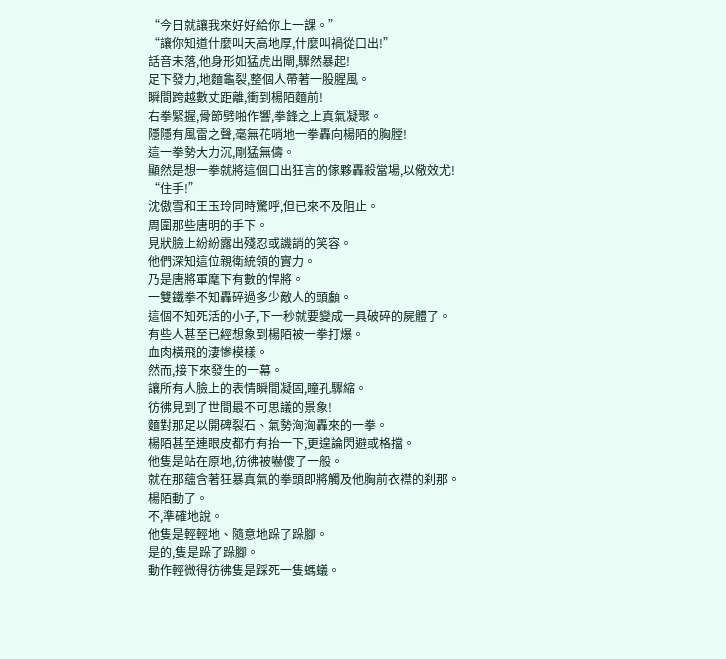“今日就讓我來好好給你上一課。”
“讓你知道什麼叫天高地厚,什麼叫禍從口出!”
話音未落,他身形如猛虎出閘,驟然暴起!
足下發力,地麵龜裂,整個人帶著一股腥風。
瞬間跨越數丈距離,衝到楊陌麵前!
右拳緊握,骨節劈啪作響,拳鋒之上真氣凝聚。
隱隱有風雷之聲,毫無花哨地一拳轟向楊陌的胸膛!
這一拳勢大力沉,剛猛無儔。
顯然是想一拳就將這個口出狂言的傢夥轟殺當場,以儆效尤!
“住手!”
沈傲雪和王玉玲同時驚呼,但已來不及阻止。
周圍那些唐明的手下。
見狀臉上紛紛露出殘忍或譏誚的笑容。
他們深知這位親衛統領的實力。
乃是唐將軍麾下有數的悍將。
一雙鐵拳不知轟碎過多少敵人的頭顱。
這個不知死活的小子,下一秒就要變成一具破碎的屍體了。
有些人甚至已經想象到楊陌被一拳打爆。
血肉橫飛的淒慘模樣。
然而,接下來發生的一幕。
讓所有人臉上的表情瞬間凝固,瞳孔驟縮。
彷彿見到了世間最不可思議的景象!
麵對那足以開碑裂石、氣勢洶洶轟來的一拳。
楊陌甚至連眼皮都冇有抬一下,更遑論閃避或格擋。
他隻是站在原地,彷彿被嚇傻了一般。
就在那蘊含著狂暴真氣的拳頭即將觸及他胸前衣襟的刹那。
楊陌動了。
不,準確地說。
他隻是輕輕地、隨意地跺了跺腳。
是的,隻是跺了跺腳。
動作輕微得彷彿隻是踩死一隻螞蟻。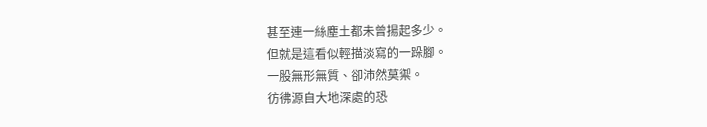甚至連一絲塵土都未曾揚起多少。
但就是這看似輕描淡寫的一跺腳。
一股無形無質、卻沛然莫禦。
彷彿源自大地深處的恐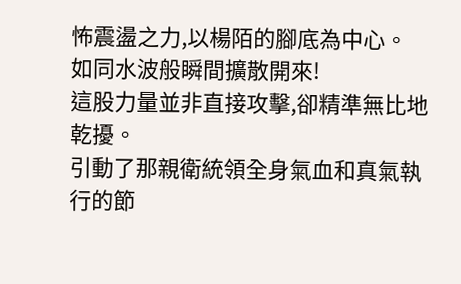怖震盪之力,以楊陌的腳底為中心。
如同水波般瞬間擴散開來!
這股力量並非直接攻擊,卻精準無比地乾擾。
引動了那親衛統領全身氣血和真氣執行的節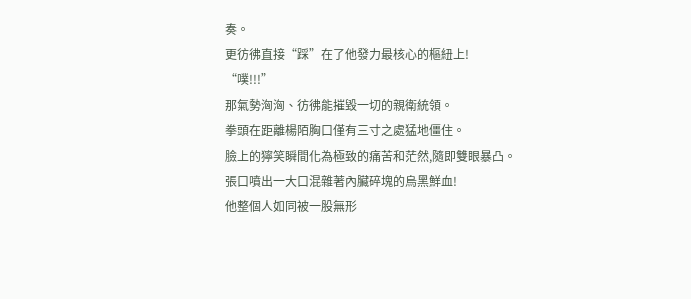奏。
更彷彿直接“踩”在了他發力最核心的樞紐上!
“噗!!!”
那氣勢洶洶、彷彿能摧毀一切的親衛統領。
拳頭在距離楊陌胸口僅有三寸之處猛地僵住。
臉上的獰笑瞬間化為極致的痛苦和茫然,隨即雙眼暴凸。
張口噴出一大口混雜著內臟碎塊的烏黑鮮血!
他整個人如同被一股無形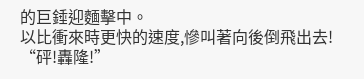的巨錘迎麵擊中。
以比衝來時更快的速度,慘叫著向後倒飛出去!
“砰!轟隆!”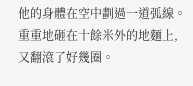他的身體在空中劃過一道弧線。
重重地砸在十餘米外的地麵上,又翻滾了好幾圈。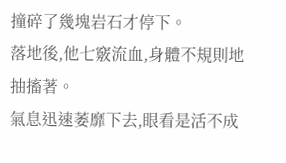撞碎了幾塊岩石才停下。
落地後,他七竅流血,身體不規則地抽搐著。
氣息迅速萎靡下去,眼看是活不成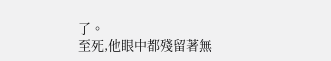了。
至死,他眼中都殘留著無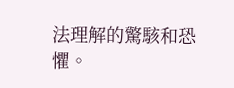法理解的驚駭和恐懼。